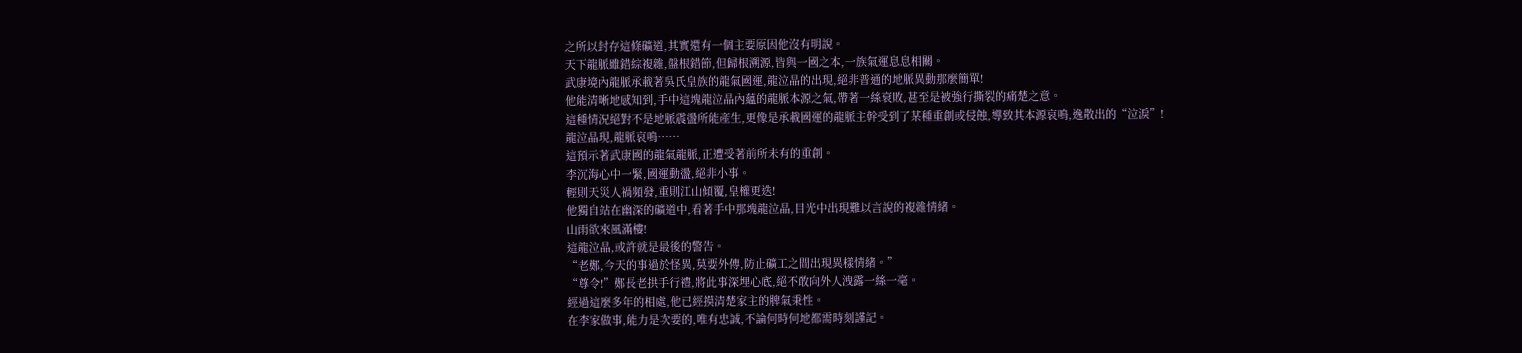之所以封存這條礦道,其實還有一個主要原因他沒有明說。
天下龍脈雖錯綜複雜,盤根錯節,但歸根溯源,皆與一國之本,一族氣運息息相關。
武康境內龍脈承載著吳氏皇族的龍氣國運,龍泣晶的出現,絕非普通的地脈異動那麼簡單!
他能清晰地感知到,手中這塊龍泣晶內蘊的龍脈本源之氣,帶著一絲衰敗,甚至是被強行撕裂的痛楚之意。
這種情況絕對不是地脈震盪所能產生,更像是承載國運的龍脈主幹受到了某種重創或侵蝕,導致其本源哀鳴,逸散出的“泣淚”!
龍泣晶現,龍脈哀鳴……
這預示著武康國的龍氣龍脈,正遭受著前所未有的重創。
李沉海心中一緊,國運動盪,絕非小事。
輕則天災人禍頻發,重則江山傾覆,皇權更迭!
他獨自站在幽深的礦道中,看著手中那塊龍泣晶,目光中出現難以言說的複雜情緒。
山雨欲來風滿樓!
這龍泣晶,或許就是最後的警告。
“老鄭,今天的事過於怪異,莫要外傳,防止礦工之間出現異樣情緒。”
“尊令!”鄭長老拱手行禮,將此事深埋心底,絕不敢向外人洩露一絲一毫。
經過這麼多年的相處,他已經摸清楚家主的脾氣秉性。
在李家做事,能力是次要的,唯有忠誠,不論何時何地都需時刻謹記。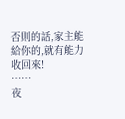否則的話,家主能給你的,就有能力收回來!
……
夜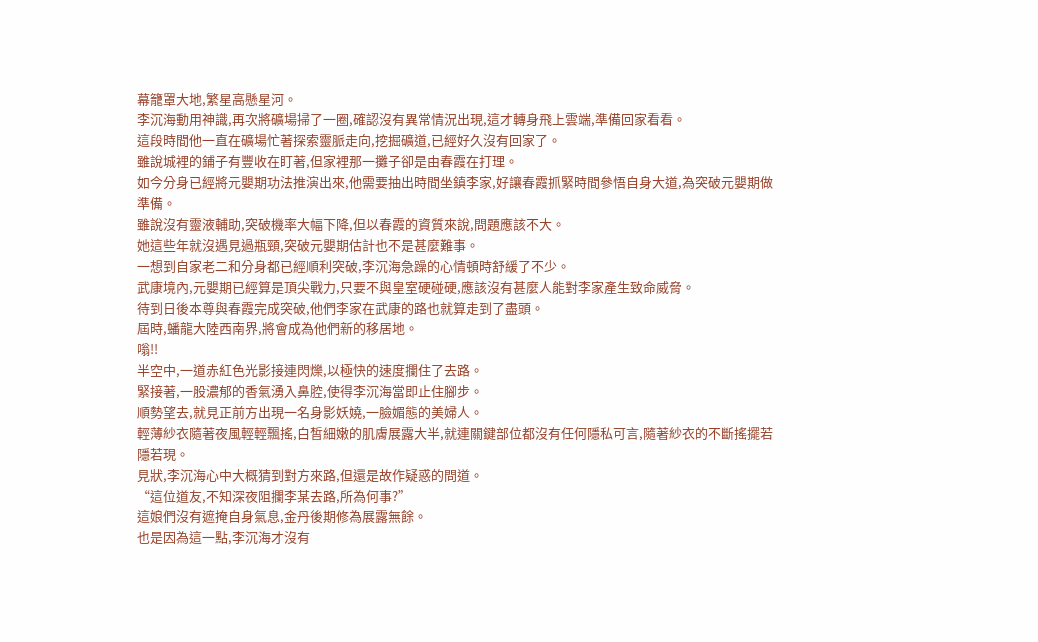幕籠罩大地,繁星高懸星河。
李沉海動用神識,再次將礦場掃了一圈,確認沒有異常情況出現,這才轉身飛上雲端,準備回家看看。
這段時間他一直在礦場忙著探索靈脈走向,挖掘礦道,已經好久沒有回家了。
雖說城裡的鋪子有豐收在盯著,但家裡那一攤子卻是由春霞在打理。
如今分身已經將元嬰期功法推演出來,他需要抽出時間坐鎮李家,好讓春霞抓緊時間參悟自身大道,為突破元嬰期做準備。
雖說沒有靈液輔助,突破機率大幅下降,但以春霞的資質來說,問題應該不大。
她這些年就沒遇見過瓶頸,突破元嬰期估計也不是甚麼難事。
一想到自家老二和分身都已經順利突破,李沉海急躁的心情頓時舒緩了不少。
武康境內,元嬰期已經算是頂尖戰力,只要不與皇室硬碰硬,應該沒有甚麼人能對李家產生致命威脅。
待到日後本尊與春霞完成突破,他們李家在武康的路也就算走到了盡頭。
屆時,蟠龍大陸西南界,將會成為他們新的移居地。
嗡!!
半空中,一道赤紅色光影接連閃爍,以極快的速度攔住了去路。
緊接著,一股濃郁的香氣湧入鼻腔,使得李沉海當即止住腳步。
順勢望去,就見正前方出現一名身影妖嬈,一臉媚態的美婦人。
輕薄紗衣隨著夜風輕輕飄搖,白皙細嫩的肌膚展露大半,就連關鍵部位都沒有任何隱私可言,隨著紗衣的不斷搖擺若隱若現。
見狀,李沉海心中大概猜到對方來路,但還是故作疑惑的問道。
“這位道友,不知深夜阻攔李某去路,所為何事?”
這娘們沒有遮掩自身氣息,金丹後期修為展露無餘。
也是因為這一點,李沉海才沒有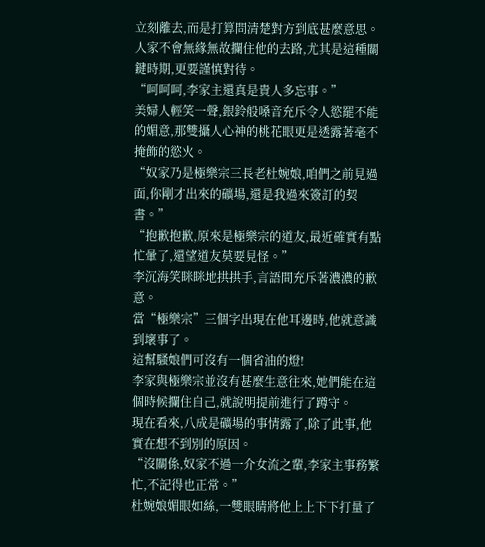立刻離去,而是打算問清楚對方到底甚麼意思。
人家不會無緣無故攔住他的去路,尤其是這種關鍵時期,更要謹慎對待。
“呵呵呵,李家主還真是貴人多忘事。”
美婦人輕笑一聲,銀鈴般嗓音充斥令人慾罷不能的媚意,那雙攝人心神的桃花眼更是透露著毫不掩飾的慾火。
“奴家乃是極樂宗三長老杜婉娘,咱們之前見過面,你剛才出來的礦場,還是我過來簽訂的契書。”
“抱歉抱歉,原來是極樂宗的道友,最近確實有點忙暈了,還望道友莫要見怪。”
李沉海笑眯眯地拱拱手,言語間充斥著濃濃的歉意。
當“極樂宗”三個字出現在他耳邊時,他就意識到壞事了。
這幫騷娘們可沒有一個省油的燈!
李家與極樂宗並沒有甚麼生意往來,她們能在這個時候攔住自己,就說明提前進行了蹲守。
現在看來,八成是礦場的事情露了,除了此事,他實在想不到別的原因。
“沒關係,奴家不過一介女流之輩,李家主事務繁忙,不記得也正常。”
杜婉娘媚眼如絲,一雙眼睛將他上上下下打量了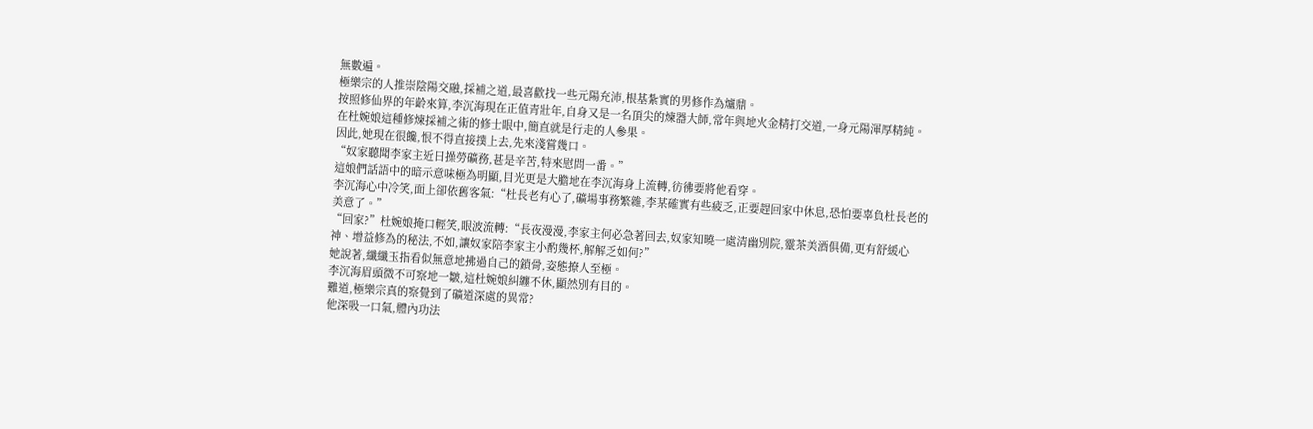無數遍。
極樂宗的人推崇陰陽交融,採補之道,最喜歡找一些元陽充沛,根基紮實的男修作為爐鼎。
按照修仙界的年齡來算,李沉海現在正值青壯年,自身又是一名頂尖的煉器大師,常年與地火金精打交道,一身元陽渾厚精純。
在杜婉娘這種修煉採補之術的修士眼中,簡直就是行走的人參果。
因此,她現在很饞,恨不得直接撲上去,先來淺嘗幾口。
“奴家聽聞李家主近日操勞礦務,甚是辛苦,特來慰問一番。”
這娘們話語中的暗示意味極為明顯,目光更是大膽地在李沉海身上流轉,彷彿要將他看穿。
李沉海心中冷笑,面上卻依舊客氣:“杜長老有心了,礦場事務繁雜,李某確實有些疲乏,正要趕回家中休息,恐怕要辜負杜長老的美意了。”
“回家?”杜婉娘掩口輕笑,眼波流轉:“長夜漫漫,李家主何必急著回去,奴家知曉一處清幽別院,靈茶美酒俱備,更有舒緩心神、增益修為的秘法,不如,讓奴家陪李家主小酌幾杯,解解乏如何?”
她說著,纖纖玉指看似無意地拂過自己的鎖骨,姿態撩人至極。
李沉海眉頭微不可察地一皺,這杜婉娘糾纏不休,顯然別有目的。
難道,極樂宗真的察覺到了礦道深處的異常?
他深吸一口氣,體內功法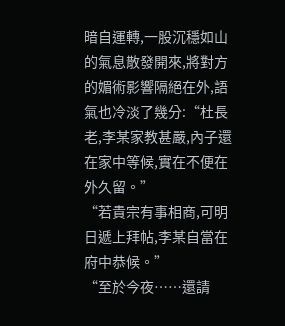暗自運轉,一股沉穩如山的氣息散發開來,將對方的媚術影響隔絕在外,語氣也冷淡了幾分:“杜長老,李某家教甚嚴,內子還在家中等候,實在不便在外久留。”
“若貴宗有事相商,可明日遞上拜帖,李某自當在府中恭候。”
“至於今夜……還請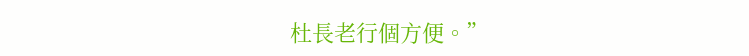杜長老行個方便。”